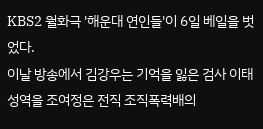KBS2 월화극 '해운대 연인들'이 6일 베일을 벗었다.
이날 방송에서 김강우는 기억을 잃은 검사 이태성역을 조여정은 전직 조직폭력배의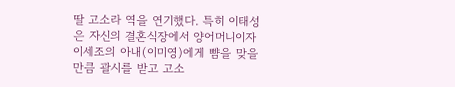딸 고소라 역을 연기했다. 특히 이태성은 자신의 결혼식장에서 양어머니이자 이세조의 아내(이미영)에게 뺨을 맞을만큼 괄시를 받고 고소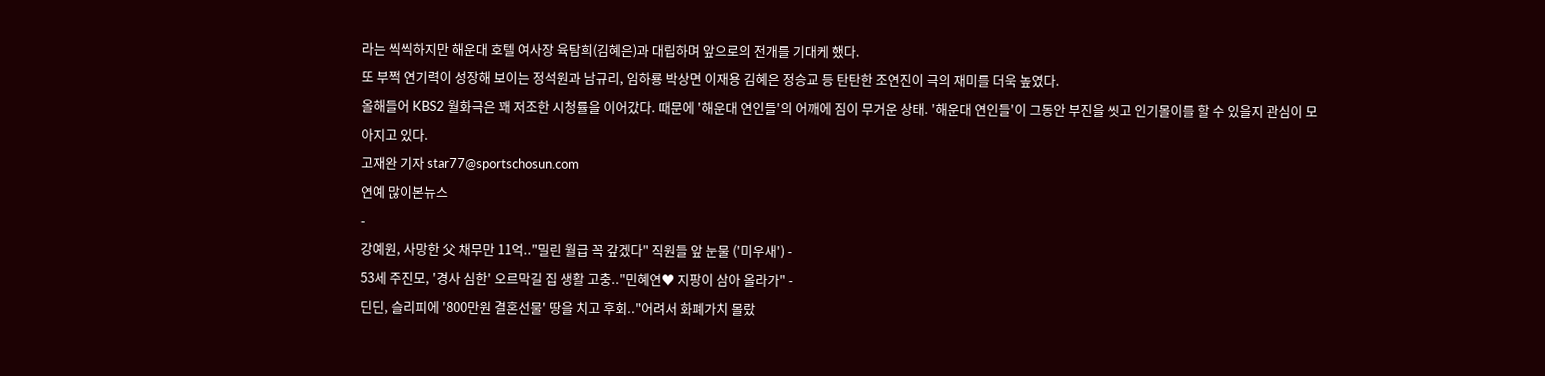라는 씩씩하지만 해운대 호텔 여사장 육탐희(김혜은)과 대립하며 앞으로의 전개를 기대케 했다.
또 부쩍 연기력이 성장해 보이는 정석원과 남규리, 임하룡 박상면 이재용 김혜은 정승교 등 탄탄한 조연진이 극의 재미를 더욱 높였다.
올해들어 KBS2 월화극은 꽤 저조한 시청률을 이어갔다. 때문에 '해운대 연인들'의 어깨에 짐이 무거운 상태. '해운대 연인들'이 그동안 부진을 씻고 인기몰이를 할 수 있을지 관심이 모아지고 있다.
고재완 기자 star77@sportschosun.com
연예 많이본뉴스
-
강예원, 사망한 父 채무만 11억.."밀린 월급 꼭 갚겠다" 직원들 앞 눈물 ('미우새') -
53세 주진모, '경사 심한' 오르막길 집 생활 고충.."민혜연♥ 지팡이 삼아 올라가" -
딘딘, 슬리피에 '800만원 결혼선물' 땅을 치고 후회.."어려서 화폐가치 몰랐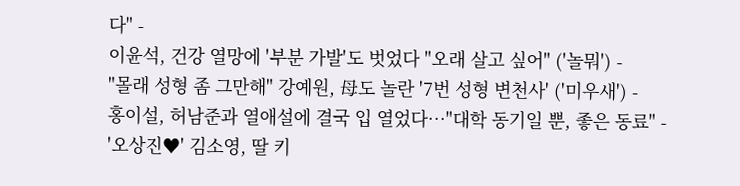다" -
이윤석, 건강 열망에 '부분 가발'도 벗었다 "오래 살고 싶어" ('놀뭐') -
"몰래 성형 좀 그만해" 강예원, 母도 놀란 '7번 성형 변천사' ('미우새') -
홍이설, 허남준과 열애설에 결국 입 열었다…"대학 동기일 뿐, 좋은 동료" -
'오상진♥' 김소영, 딸 키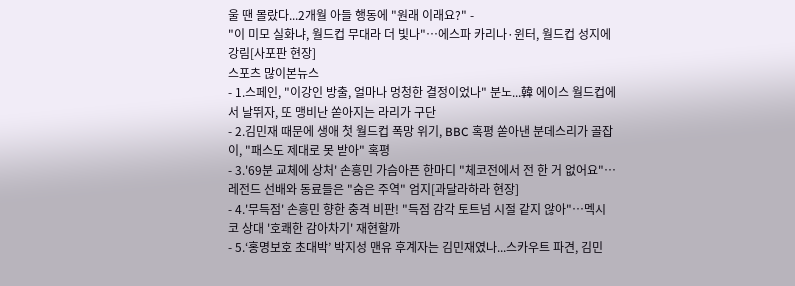울 땐 몰랐다...2개월 아들 행동에 "원래 이래요?" -
"이 미모 실화냐, 월드컵 무대라 더 빛나"…에스파 카리나·윈터, 월드컵 성지에 강림[사포판 현장]
스포츠 많이본뉴스
- 1.스페인, "이강인 방출, 얼마나 멍청한 결정이었나" 분노...韓 에이스 월드컵에서 날뛰자, 또 맹비난 쏟아지는 라리가 구단
- 2.김민재 때문에 생애 첫 월드컵 폭망 위기, BBC 혹평 쏟아낸 분데스리가 골잡이, "패스도 제대로 못 받아" 혹평
- 3.'69분 교체에 상처' 손흥민 가슴아픈 한마디 "체코전에서 전 한 거 없어요"…레전드 선배와 동료들은 "숨은 주역" 엄지[과달라하라 현장]
- 4.'무득점' 손흥민 향한 충격 비판! "득점 감각 토트넘 시절 같지 않아"…멕시코 상대 '호쾌한 감아차기' 재현할까
- 5.‘홍명보호 초대박’ 박지성 맨유 후계자는 김민재였나...스카우트 파견, 김민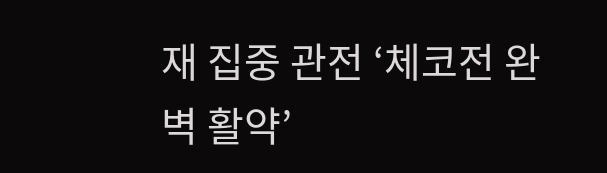재 집중 관전 ‘체코전 완벽 활약’